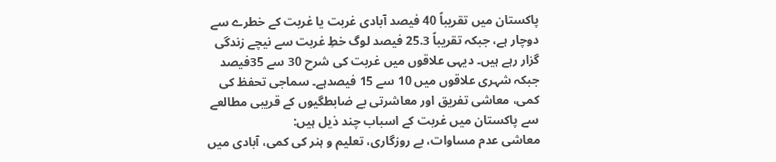پاکستان میں تقریباً 40 فیصد آبادی غربت یا غربت کے خطرے سے دوچار ہے، جبکہ تقریباً 25.3 فیصد لوگ خطِ غربت سے نیچے زندگی گزار رہے ہیں۔ دیہی علاقوں میں غربت کی شرح 30 سے 35فیصد جبکہ شہری علاقوں میں 10 سے 15 فیصدہے۔ سماجی تحفظ کی کمی، معاشی تفریق اور معاشرتی بے ضابطگیوں کے قریبی مطالعے سے پاکستان میں غربت کے اسباب چند ذیل ہیں:
معاشی عدم مساوات، بے روزگاری، تعلیم و ہنر کی کمی، آبادی میں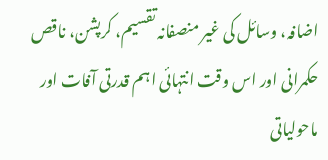اضافہ، وسائل کی غیر منصفانہ تقسیم، کرپشن، ناقص حکمرانی اور اس وقت انتہائی اہم قدرتی آفات اور ماحولیاتی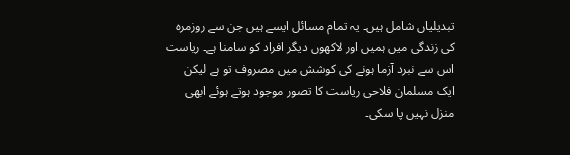تبدیلیاں شامل ہیں۔ یہ تمام مسائل ایسے ہیں جن سے روزمرہ کی زندگی میں ہمیں اور لاکھوں دیگر افراد کو سامنا ہے۔ ریاست اس سے نبرد آزما ہونے کی کوشش میں مصروف تو ہے لیکن ایک مسلمان فلاحی ریاست کا تصور موجود ہوتے ہوئے ابھی منزل نہیں پا سکی۔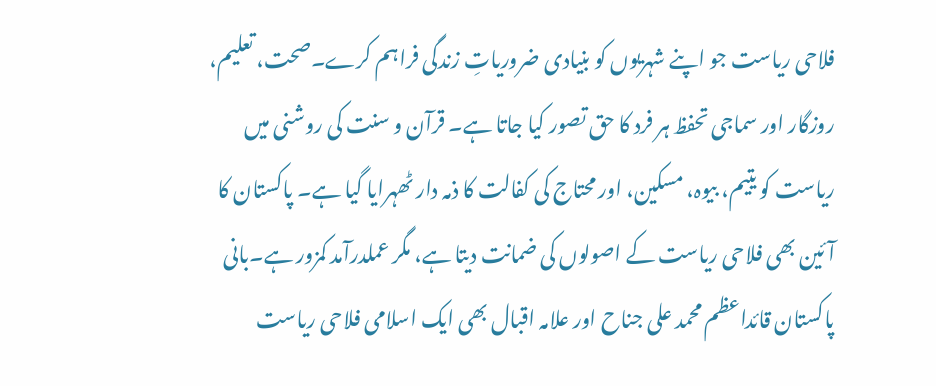فلاحی ریاست جو اپنے شہریوں کو بنیادی ضروریاتِ زندگی فراہم کرے۔صحت، تعلیم، روزگار اور سماجی تحفظ ہر فرد کا حق تصور کیا جاتا ہے۔ قرآن و سنت کی روشنی میں ریاست کو یتیم، بیوہ، مسکین، اور محتاج کی کفالت کا ذمہ دار ٹھہرایا گیا ہے۔ پاکستان کا آئین بھی فلاحی ریاست کے اصولوں کی ضمانت دیتا ہے، مگر عملدرآمد کمزور ہے۔بانی پاکستان قائداعظم محمد علی جناح اور علامہ اقبال بھی ایک اسلامی فلاحی ریاست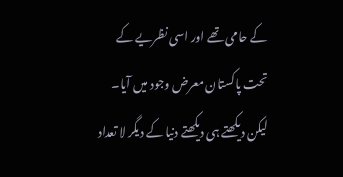کے حامی تھے اور اسی نظریے کے تحت پاکستان معرض وجود میں آیا۔ لیکن دیکھتے ہی دیکھتے دنیا کے دیگر لا تعداد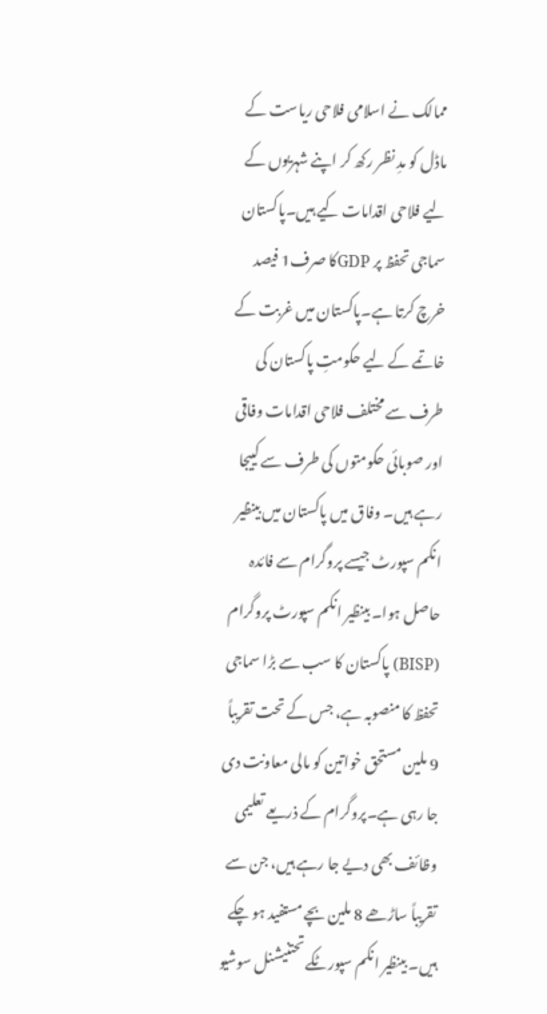ممالک نے اسلامی فلاحی ریاست کے ماڈل کو مدِ نظر رکھ کر اپنے شہریوں کے لیے فلاحی اقدامات کیے ہیں۔پاکستان سماجی تحفظ پر GDPکا صرف1 فیصد خرچ کرتا ہے۔پاکستان میں غربت کے خاتمے کے لیے حکومتِ پاکستان کی طرف سے مختلف فلاحی اقدامات وفاقی اور صوبائی حکومتوں کی طرف سے کییجا رہے ہیں۔ وفاق میں پاکستان میں بینظیر انکم سپورٹ جیسے پروگرام سے فائدہ حاصل ہوا۔ بینظیر انکم سپورٹ پروگرام (BISP) پاکستان کا سب سے بڑا سماجی تحفظ کا منصوبہ ہے، جس کے تحت تقریباً 9 ملین مستحق خواتین کو مالی معاونت دی جا رہی ہے۔پروگرام کے ذریعے تعلیمی وظائف بھی دیے جا رہے ہیں، جن سے تقریباً ساڑھے 8 ملین بچے مستفید ہو چکے ہیں۔ بینظیر انکم سپورٹکے تحتنیشنل سوشیو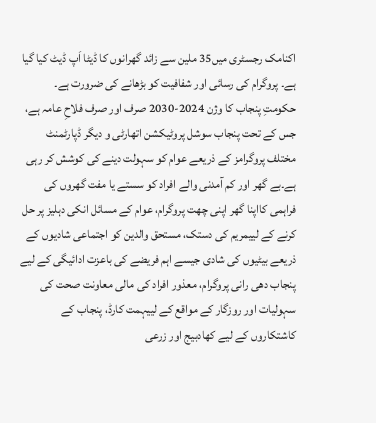اکنامک رجسٹری میں35 ملین سے زائد گھرانوں کا ڈیٹا اَپ ڈیٹ کیا گیا ہے۔ پروگرام کی رسائی اور شفافیت کو بڑھانے کی ضرورت ہے۔
حکومتِ پنجاب کا وژن 2024-2030 صرف اور صرف فلاحِ عامہ ہے، جس کے تحت پنجاب سوشل پروٹیکشن اتھارٹی و دیگر ڈپارٹمنٹ مختلف پروگرامز کے ذریعے عوام کو سہولت دینے کی کوشش کر رہی ہے۔بے گھر اور کم آمدنی والے افراد کو سستے یا مفت گھروں کی فراہمی کااپنا گھر اپنی چھت پروگرام، عوام کے مسائل انکی دہلیز پر حل کرنے کے لییمریم کی دستک، مستحق والدین کو اجتماعی شادیوں کے ذریعے بیٹیوں کی شادی جیسے اہم فریضے کی باعزت ادائیگی کے لیے پنجاب دھی رانی پروگرام، معذور افراد کی مالی معاونت صحت کی سہولیات اور روزگار کے مواقع کے لییہمت کارڈ، پنجاب کے کاشتکاروں کے لیے کھادبیج اور زرعی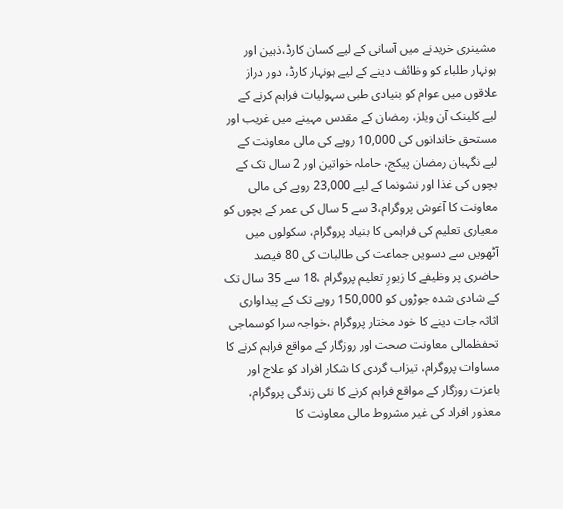مشینری خریدنے میں آسانی کے لیے کسان کارڈ،ذہین اور ہونہار طلباء کو وظائف دینے کے لیے ہونہار کارڈ، دور دراز علاقوں میں عوام کو بنیادی طبی سہولیات فراہم کرنے کے لیے کلینک آن ویلز، رمضان کے مقدس مہینے میں غریب اور مستحق خاندانوں کی 10,000 روپے کی مالی معاونت کے لیے نگہبان رمضان پیکج، حاملہ خواتین اور 2 سال تک کے بچوں کی غذا اور نشونما کے لیے 23,000 روپے کی مالی معاونت کا آغوش پروگرام،3 سے 5 سال کی عمر کے بچوں کو معیاری تعلیم کی فراہمی کا بنیاد پروگرام، سکولوں میں آٹھویں سے دسویں جماعت کی طالبات کی 80 فیصد حاضری پر وظیفے کا زیورِ تعلیم پروگرام ،18 سے 35 سال تک کے شادی شدہ جوڑوں کو 150,000 روپے تک کے پیداواری اثاثہ جات دینے کا خود مختار پروگرام ،خواجہ سرا کوسماجی تحفظمالی معاونت صحت اور روزگار کے مواقع فراہم کرنے کا مساوات پروگرام، تیزاب گردی کا شکار افراد کو علاج اور باعزت روزگار کے مواقع فراہم کرنے کا نئی زندگی پروگرام، معذور افراد کی غیر مشروط مالی معاونت کا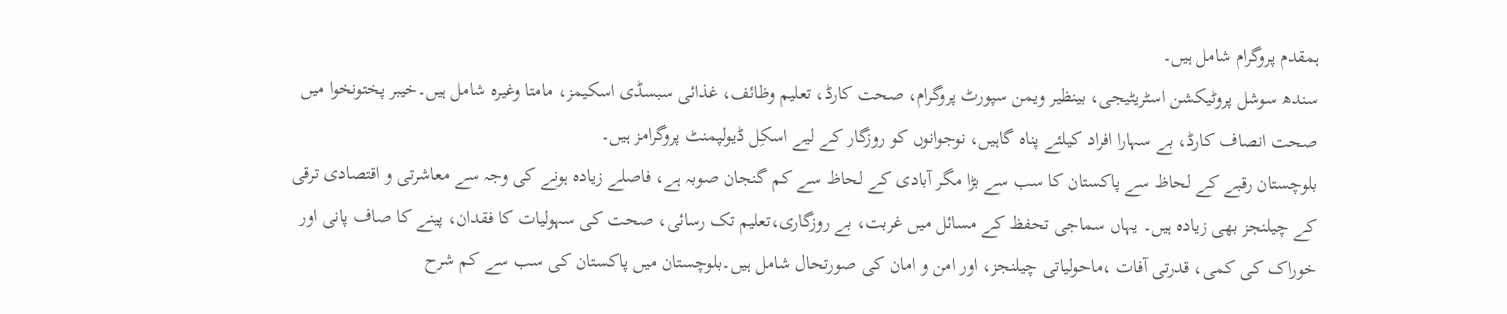ہمقدم پروگرام شامل ہیں۔
سندھ سوشل پروٹیکشن اسٹریٹیجی، بینظیر ویمن سپورٹ پروگرام، صحت کارڈ، تعلیم وظائف، غذائی سبسڈی اسکیمز، مامتا وغیرہ شامل ہیں۔خیبر پختونخوا میں صحت انصاف کارڈ، بے سہارا افراد کیلئے پناہ گاہیں، نوجوانوں کو روزگار کے لیے اسکِل ڈیولپمنٹ پروگرامز ہیں۔
بلوچستان رقبے کے لحاظ سے پاکستان کا سب سے بڑا مگر آبادی کے لحاظ سے کم گنجان صوبہ ہے، فاصلے زیادہ ہونے کی وجہ سے معاشرتی و اقتصادی ترقی کے چیلنجز بھی زیادہ ہیں۔ یہاں سماجی تحفظ کے مسائل میں غربت، بے روزگاری،تعلیم تک رسائی، صحت کی سہولیات کا فقدان، پینے کا صاف پانی اور خوراک کی کمی، قدرتی آفات ،ماحولیاتی چیلنجز، اور امن و امان کی صورتحال شامل ہیں۔بلوچستان میں پاکستان کی سب سے کم شرح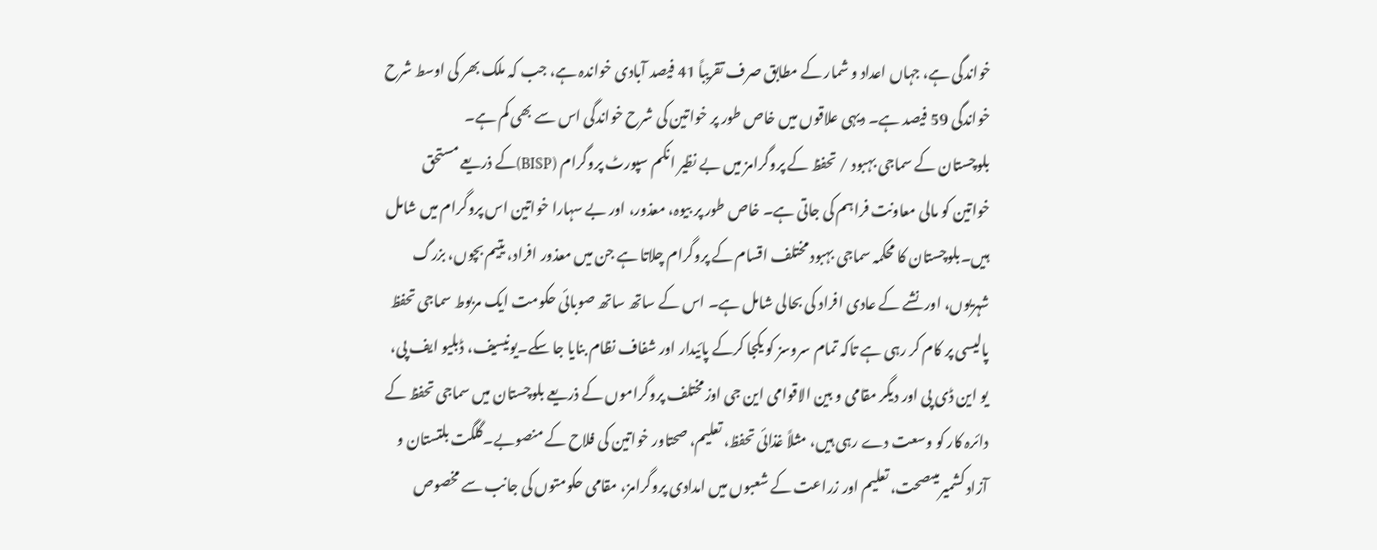خواندگی ہے، جہاں اعداد و شمار کے مطابق صرف تقریباً 41 فیصد آبادی خواندہ ہے، جب کہ ملک بھر کی اوسط شرح خواندگی 59 فیصد ہے۔ دیہی علاقوں میں خاص طور پر خواتین کی شرح خواندگی اس سے بھی کم ہے۔
بلوچستان کے سماجی بہبود / تحفظ کے پروگرامز میں بے نظیر انکم سپورٹ پروگرام (BISP)کے ذریعے مستحق خواتین کو مالی معاونت فراہم کی جاتی ہے۔ خاص طور پر بیوہ، معذور، اور بے سہارا خواتین اس پروگرام میں شامل ہیں۔بلوچستان کا محکمہ سماجی بہبود مختلف اقسام کے پروگرام چلاتا ہے جن میں معذور افراد، یتیم بچوں، بزرگ شہریوں، اور نشے کے عادی افراد کی بحالی شامل ہے۔ اس کے ساتھ ساتھ صوبائی حکومت ایک مربوط سماجی تحفظ پالیسی پر کام کر رہی ہے تاکہ تمام سروسز کو یکجا کرکے پائیدار اور شفاف نظام بنایا جا سکے۔یونیسیف، ڈبلیو ایف پی، یو این ڈی پی اور دیگر مقامی و بین الاقوامی این جی اوزمختلف پروگراموں کے ذریعے بلوچستان میں سماجی تحفظ کے دائرہ کار کو وسعت دے رہی ہیں، مثلاً غذائی تحفظ، تعلیم، صحتاور خواتین کی فلاح کے منصوبے۔گلگت بلتستان و آزاد کشمیرمیںصحت، تعلیم اور زراعت کے شعبوں میں امدادی پروگرامز، مقامی حکومتوں کی جانب سے مخصوص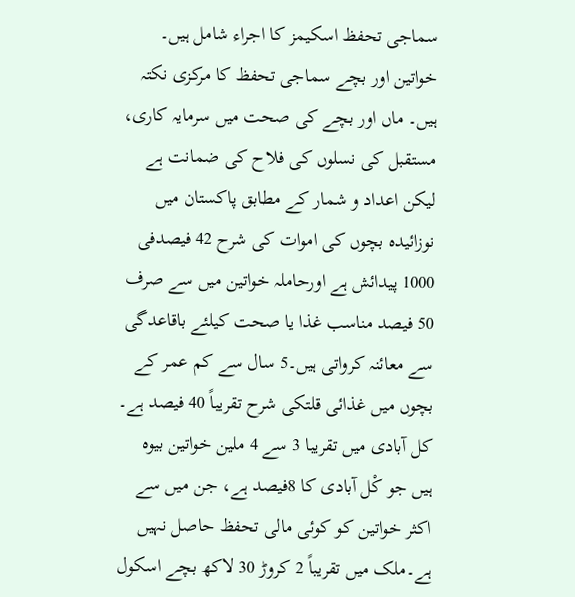سماجی تحفظ اسکیمز کا اجراء شامل ہیں۔
خواتین اور بچے سماجی تحفظ کا مرکزی نکتہ ہیں۔ ماں اور بچے کی صحت میں سرمایہ کاری، مستقبل کی نسلوں کی فلاح کی ضمانت ہے لیکن اعداد و شمار کے مطابق پاکستان میں نوزائیدہ بچوں کی اموات کی شرح 42 فیصدفی 1000 پیدائش ہے اورحاملہ خواتین میں سے صرف 50 فیصد مناسب غذا یا صحت کیلئے باقاعدگی سے معائنہ کرواتی ہیں۔5 سال سے کم عمر کے بچوں میں غذائی قلتکی شرح تقریباً 40 فیصد ہے۔ کل آبادی میں تقریبا 3 سے 4 ملین خواتین بیوہ ہیں جو کْل آبادی کا 8فیصد ہے، جن میں سے اکثر خواتین کو کوئی مالی تحفظ حاصل نہیں ہے۔ملک میں تقریباً 2 کروڑ 30 لاکھ بچے اسکول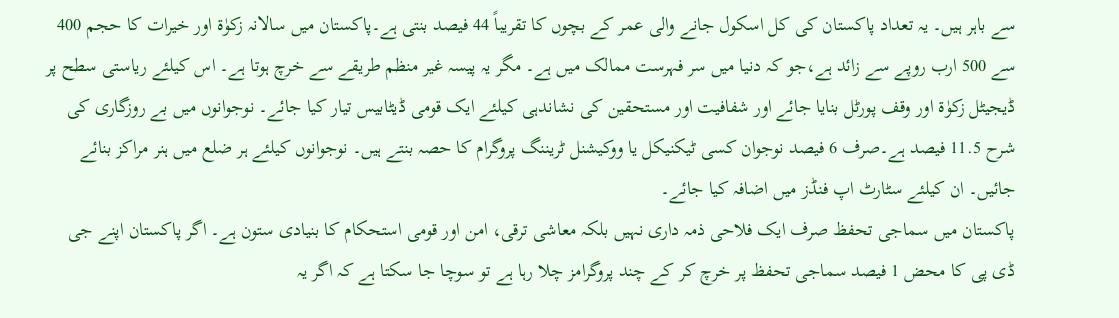سے باہر ہیں۔ یہ تعداد پاکستان کی کل اسکول جانے والی عمر کے بچوں کا تقریباً 44 فیصد بنتی ہے۔پاکستان میں سالانہ زکوٰۃ اور خیرات کا حجم 400 سے 500 ارب روپے سے زائد ہے،جو کہ دنیا میں سر فہرست ممالک میں ہے۔ مگر یہ پیسہ غیر منظم طریقے سے خرچ ہوتا ہے۔ اس کیلئے ریاستی سطح پر ڈیجیٹل زکوٰۃ اور وقف پورٹل بنایا جائے اور شفافیت اور مستحقین کی نشاندہی کیلئے ایک قومی ڈیٹابیس تیار کیا جائے۔ نوجوانوں میں بے روزگاری کی شرح 11.5 فیصد ہے۔صرف 6 فیصد نوجوان کسی ٹیکنیکل یا ووکیشنل ٹریننگ پروگرام کا حصہ بنتے ہیں۔ نوجوانوں کیلئے ہر ضلع میں ہنر مراکز بنائے جائیں۔ ان کیلئے سٹارٹ اپ فنڈز میں اضافہ کیا جائے۔
پاکستان میں سماجی تحفظ صرف ایک فلاحی ذمہ داری نہیں بلکہ معاشی ترقی، امن اور قومی استحکام کا بنیادی ستون ہے۔ اگر پاکستان اپنے جی ڈی پی کا محض 1 فیصد سماجی تحفظ پر خرچ کر کے چند پروگرامز چلا رہا ہے تو سوچا جا سکتا ہے کہ اگر یہ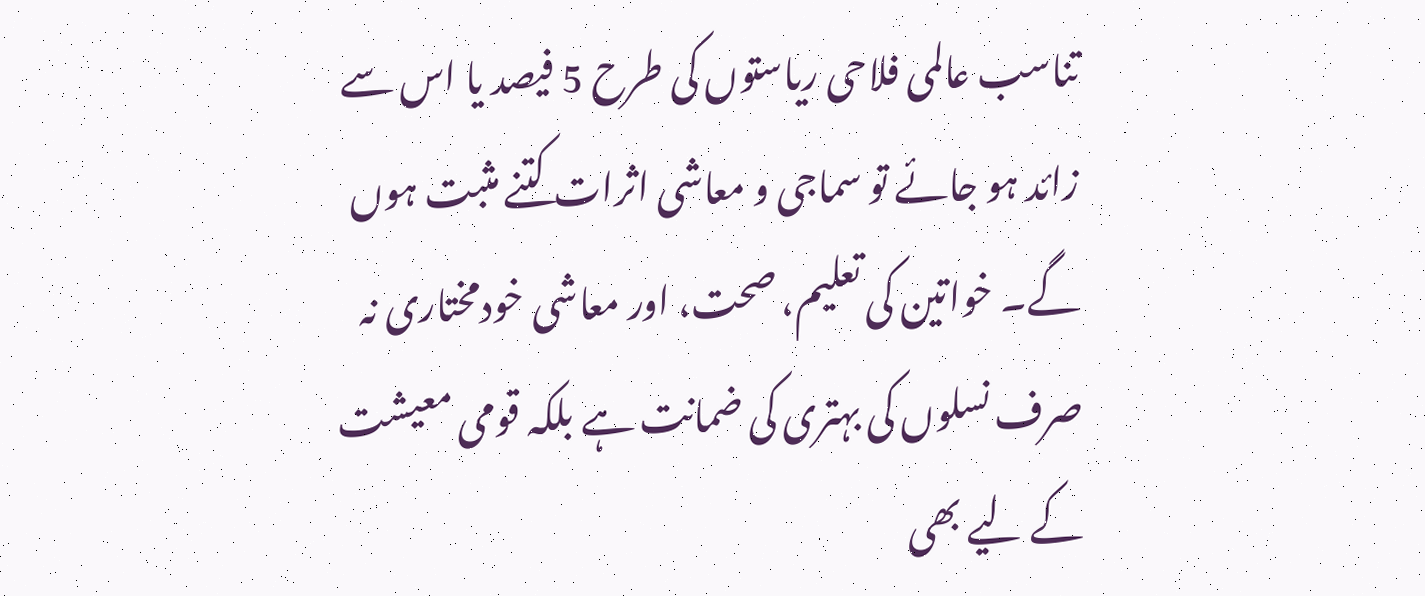تناسب عالمی فلاحی ریاستوں کی طرح 5 فیصد یا اس سے زائد ہو جائے تو سماجی و معاشی اثرات کتنے مثبت ہوں گے۔ خواتین کی تعلیم، صحت، اور معاشی خودمختاری نہ صرف نسلوں کی بہتری کی ضمانت ہے بلکہ قومی معیشت کے لیے بھی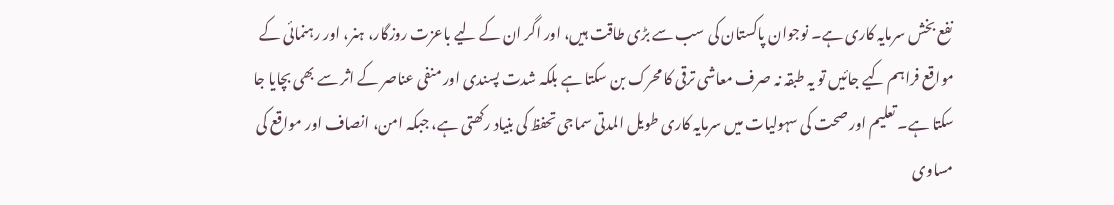نفع بخش سرمایہ کاری ہے۔ نوجوان پاکستان کی سب سے بڑی طاقت ہیں، اور اگر ان کے لیے باعزت روزگار، ہنر، اور رہنمائی کے مواقع فراہم کیے جائیں تو یہ طبقہ نہ صرف معاشی ترقی کا محرک بن سکتا ہے بلکہ شدت پسندی اور منفی عناصر کے اثر سے بھی بچایا جا سکتا ہے۔ تعلیم اور صحت کی سہولیات میں سرمایہ کاری طویل المدتی سماجی تحفظ کی بنیاد رکھتی ہے، جبکہ امن، انصاف اور مواقع کی مساوی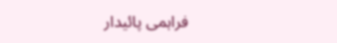فراہمی پائیدار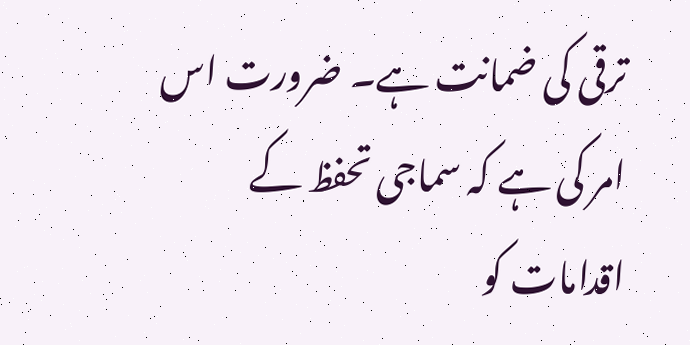ترقی کی ضمانت ہے۔ ضرورت اس امر کی ہے کہ سماجی تحفظ کے اقدامات کو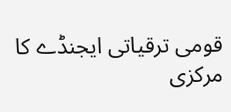قومی ترقیاتی ایجنڈے کا مرکزی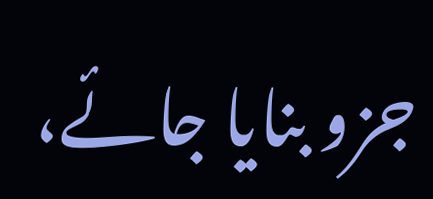جزو بنایا جائے،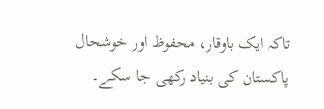تاکہ ایک باوقار، محفوظ اور خوشحال پاکستان کی بنیاد رکھی جا سکے۔